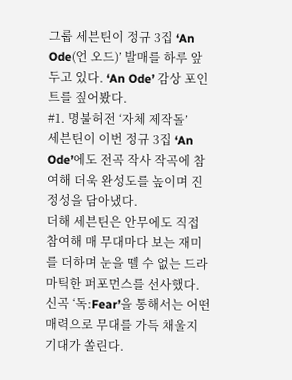그룹 세븐틴이 정규 3집 ‘An Ode(언 오드)’ 발매를 하루 앞두고 있다. ‘An Ode’ 감상 포인트를 짚어봤다.
#1. 명불허전 ‘자체 제작돌’
세븐틴이 이번 정규 3집 ‘An Ode’에도 전곡 작사 작곡에 참여해 더욱 완성도를 높이며 진정성을 담아냈다.
더해 세븐틴은 안무에도 직접 참여해 매 무대마다 보는 재미를 더하며 눈을 뗄 수 없는 드라마틱한 퍼포먼스를 선사했다. 신곡 ‘독:Fear’을 통해서는 어떤 매력으로 무대를 가득 채울지 기대가 쏠린다.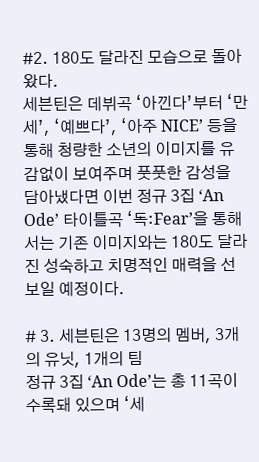#2. 180도 달라진 모습으로 돌아왔다.
세븐틴은 데뷔곡 ‘아낀다’부터 ‘만세’, ‘예쁘다’, ‘아주 NICE’ 등을 통해 청량한 소년의 이미지를 유감없이 보여주며 풋풋한 감성을 담아냈다면 이번 정규 3집 ‘An Ode’ 타이틀곡 ‘독:Fear’을 통해서는 기존 이미지와는 180도 달라진 성숙하고 치명적인 매력을 선보일 예정이다.

# 3. 세븐틴은 13명의 멤버, 3개의 유닛, 1개의 팀
정규 3집 ‘An Ode’는 총 11곡이 수록돼 있으며 ‘세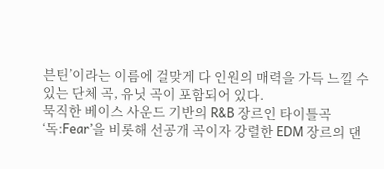븐틴’이라는 이름에 걸맞게 다 인원의 매력을 가득 느낄 수 있는 단체 곡, 유닛 곡이 포함되어 있다.
묵직한 베이스 사운드 기반의 R&B 장르인 타이틀곡 ‘독:Fear’을 비롯해 선공개 곡이자 강렬한 EDM 장르의 댄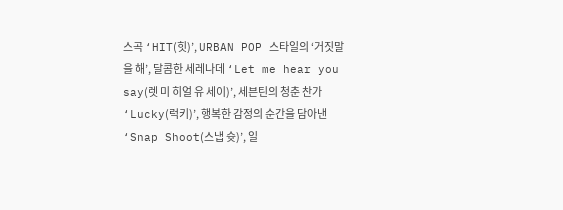스곡 ‘HIT(힛)’, URBAN POP 스타일의 ‘거짓말을 해’, 달콤한 세레나데 ‘Let me hear you say(렛 미 히얼 유 세이)’, 세븐틴의 청춘 찬가 ‘Lucky(럭키)’, 행복한 감정의 순간을 담아낸 ‘Snap Shoot(스냅 슛)’, 일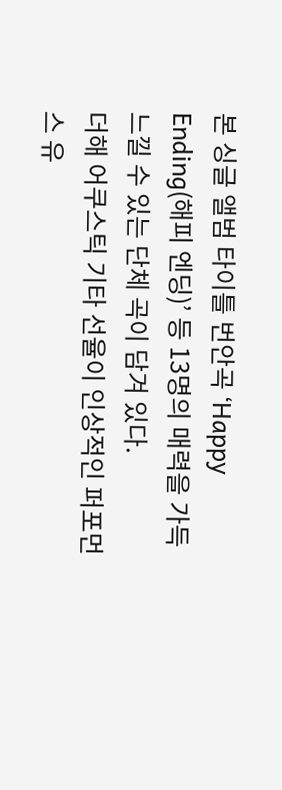본 싱글 앨범 타이틀 번안곡 ‘Happy Ending(해피 엔딩)’ 등 13명의 매력을 가득 느낄 수 있는 단체 곡이 담겨 있다.
더해 어쿠스틱 기타 선율이 인상적인 퍼포먼스 유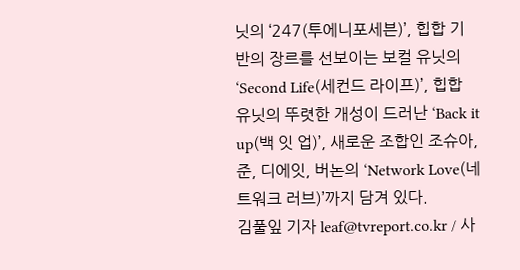닛의 ‘247(투에니포세븐)’, 힙합 기반의 장르를 선보이는 보컬 유닛의 ‘Second Life(세컨드 라이프)’, 힙합 유닛의 뚜렷한 개성이 드러난 ‘Back it up(백 잇 업)’, 새로운 조합인 조슈아, 준, 디에잇, 버논의 ‘Network Love(네트워크 러브)’까지 담겨 있다.
김풀잎 기자 leaf@tvreport.co.kr / 사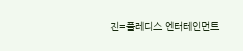진=플레디스 엔터테인먼트